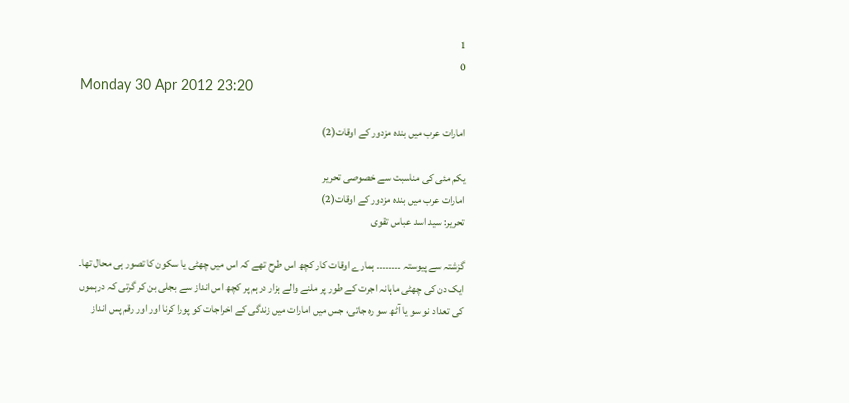1
0
Monday 30 Apr 2012 23:20

امارات عرب میں بندہ مزدور کے اوقات(2)

یکم مئی کی مناسبت سے خصوصی تحریر
امارات عرب میں بندہ مزدور کے اوقات(2)
تحریر: سید اسد عباس تقوی

گزشتہ سے پیوستہ ۔۔۔۔۔۔۔۔ ہمارے اوقات کار کچھ اس طرح تھے کہ اس میں چھٹی یا سکون کا تصور ہی محال تھا۔ ایک دن کی چھٹی ماہانہ اجرت کے طور پر ملنے والے ہزار درہم پر کچھ اس انداز سے بجلی بن کر گرتی کہ درہموں کی تعداد نو سو یا آٹھ سو رہ جاتی، جس میں امارات میں زندگی کے اخراجات کو پورا کرنا اور اور رقم پس انداز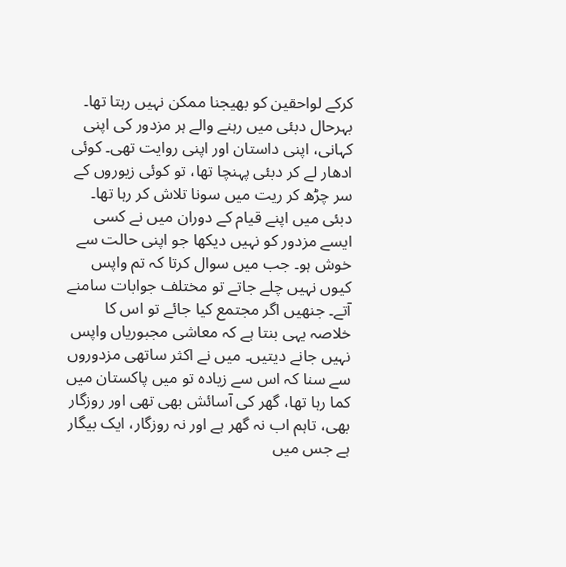کرکے لواحقین کو بھیجنا ممکن نہیں رہتا تھا۔
بہرحال دبئی میں رہنے والے ہر مزدور کی اپنی کہانی، اپنی داستان اور اپنی روایت تھی۔ کوئی ادھار لے کر دبئی پہنچا تھا، تو کوئی زیوروں کے سر چڑھ کر ریت میں سونا تلاش کر رہا تھا۔ دبئی میں اپنے قیام کے دوران میں نے کسی ایسے مزدور کو نہیں دیکھا جو اپنی حالت سے خوش ہو۔ جب میں سوال کرتا کہ تم واپس کیوں نہیں چلے جاتے تو مختلف جوابات سامنے آتے۔ جنھیں اگر مجتمع کیا جائے تو اس کا خلاصہ یہی بنتا ہے کہ معاشی مجبوریاں واپس نہیں جانے دیتیں۔ میں نے اکثر ساتھی مزدوروں سے سنا کہ اس سے زیادہ تو میں پاکستان میں کما رہا تھا، گھر کی آسائش بھی تھی اور روزگار بھی، تاہم اب نہ گھر ہے اور نہ روزگار، ایک بیگار ہے جس میں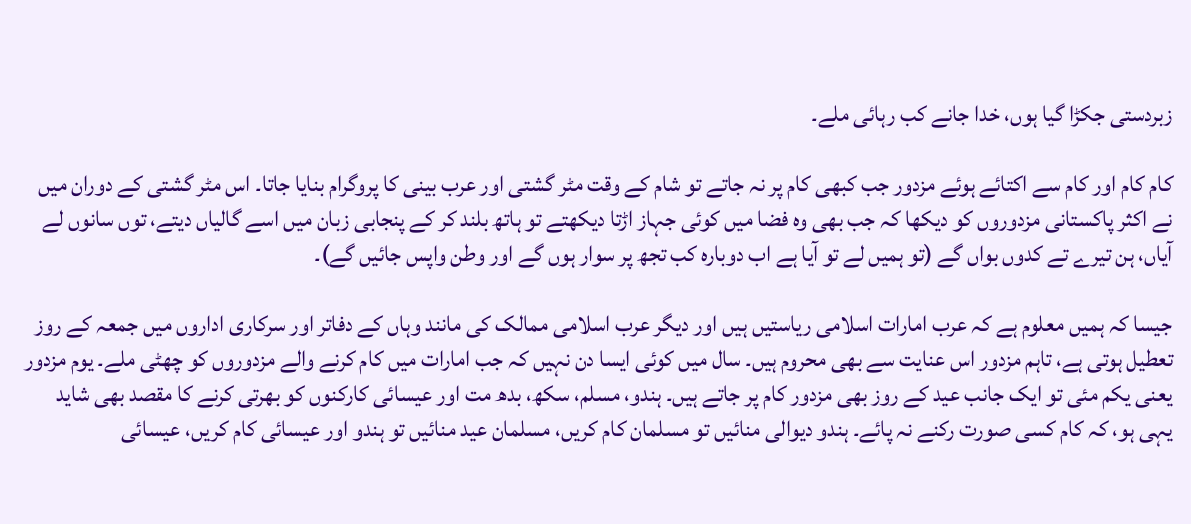زبردستی جکڑا گیا ہوں، خدا جانے کب رہائی ملے۔

کام کام اور کام سے اکتائے ہوئے مزدور جب کبھی کام پر نہ جاتے تو شام کے وقت مٹر گشتی اور عرب بینی کا پروگرام بنایا جاتا۔ اس مٹر گشتی کے دوران میں نے اکثر پاکستانی مزدوروں کو دیکھا کہ جب بھی وہ فضا میں کوئی جہاز اڑتا دیکھتے تو ہاتھ بلند کر کے پنجابی زبان میں اسے گالیاں دیتے، توں سانوں لے آیاں، ہن تیرے تے کدوں بواں گے (تو ہمیں لے تو آیا ہے اب دوبارہ کب تجھ پر سوار ہوں گے اور وطن واپس جائیں گے)۔

جیسا کہ ہمیں معلوم ہے کہ عرب امارات اسلامی ریاستیں ہیں اور دیگر عرب اسلامی ممالک کی مانند وہاں کے دفاتر اور سرکاری اداروں میں جمعہ کے روز تعطیل ہوتی ہے، تاہم مزدور اس عنایت سے بھی محروم ہیں۔ سال میں کوئی ایسا دن نہیں کہ جب امارات میں کام کرنے والے مزدوروں کو چھٹی ملے۔ یوم مزدور یعنی یکم مئی تو ایک جانب عید کے روز بھی مزدور کام پر جاتے ہیں۔ ہندو، مسلم، سکھ، بدھ مت اور عیسائی کارکنوں کو بھرتی کرنے کا مقصد بھی شاید یہی ہو، کہ کام کسی صورت رکنے نہ پائے۔ ہندو دیوالی منائیں تو مسلمان کام کریں، مسلمان عید منائیں تو ہندو اور عیسائی کام کریں، عیسائی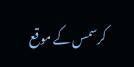کرسمس کے موقع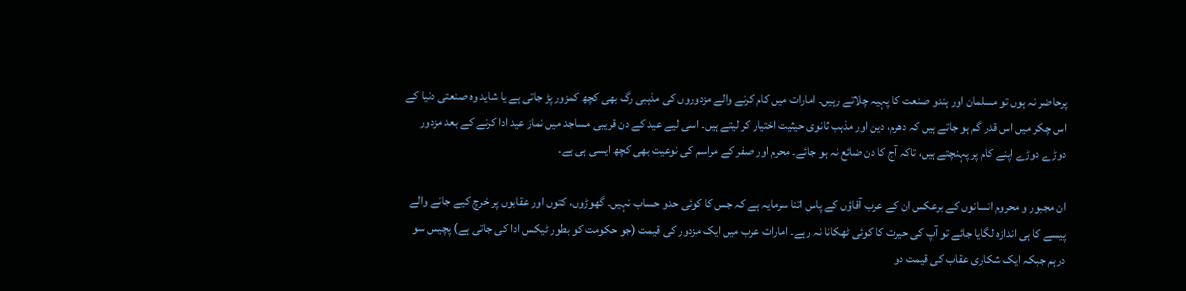پرحاضر نہ ہوں تو مسلمان اور ہندو صنعت کا پہیہ چلاتے رہیں۔ امارات میں کام کرنے والے مزدوروں کی مذہبی رگ بھی کچھ کمزور پڑ جاتی ہے یا شاید وہ صنعتی دنیا کے اس چکر میں اس قدر گم ہو جاتے ہیں کہ دھرم، دین اور مذہب ثانوی حیثیت اختیار کر لیتے ہیں۔ اسی لیے عید کے دن قریبی مساجد میں نماز عید ادا کرنے کے بعد مزدور دوڑے دوڑے اپنے کام پر پہنچتے ہیں، تاکہ آج کا دن ضائع نہ ہو جائے۔ محرم اور صفر کے مراسم کی نوعیت بھی کچھ ایسی ہی ہے۔

ان مجبور و محروم انسانوں کے برعکس ان کے عرب آقاؤں کے پاس اتنا سرمایہ ہے کہ جس کا کوئی حدو حساب نہیں۔ گھوڑوں، کتوں اور عقابوں پر خرچ کیے جانے والے پیسے کا ہی اندازہ لگایا جائے تو آپ کی حیرت کا کوئی ٹھکانا نہ رہے۔ امارات عرب میں ایک مزدور کی قیمت (جو حکومت کو بطور ٹیکس ادا کی جاتی ہے) پچیس سو درہم جبکہ ایک شکاری عقاب کی قیمت دو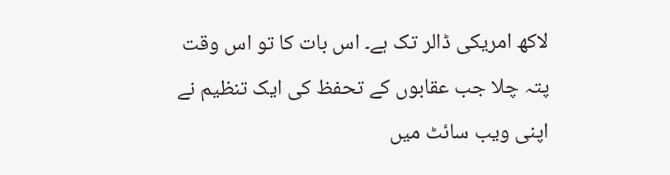لاکھ امریکی ڈالر تک ہے۔ اس بات کا تو اس وقت پتہ چلا جب عقابوں کے تحفظ کی ایک تنظیم نے اپنی ویب سائٹ میں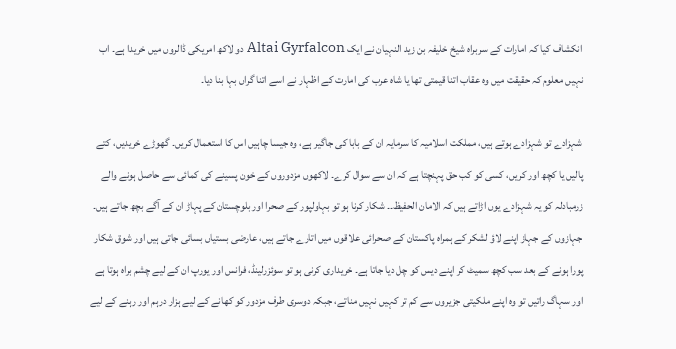انکشاف کیا کہ امارات کے سربراہ شیخ خلیفہ بن زید النہیان نے ایک Altai Gyrfalcon دو لاکھ امریکی ڈالروں میں خریدا ہے۔ اب نہیں معلوم کہ حقیقت میں وہ عقاب اتنا قیمتی تھا یا شاہ عرب کی امارت کے اظہار نے اسے اتنا گراں بہا بنا دیا۔

شہزادے تو شہزادے ہوتے ہیں، مملکت اسلامیہ کا سرمایہ ان کے بابا کی جاگیر ہے، وہ جیسا چاہیں اس کا استعمال کریں۔ گھوڑے خریدیں، کتے پالیں یا کچھ اور کریں، کسی کو کب حق پہنچتا ہے کہ ان سے سوال کرے۔ لاکھوں مزدوروں کے خون پسینے کی کمائی سے حاصل ہونے والے زرمبادلہ کو یہ شہزادے یوں اڑاتے ہیں کہ الامان الحفیظ۔۔ شکار کرنا ہو تو بہاولپور کے صحرا اور بلوچستان کے پہاڑ ان کے آگے بچھ جاتے ہیں۔ جہازوں کے جہاز اپنے لاؤ لشکر کے ہمراہ پاکستان کے صحرائی علاقوں میں اتارے جاتے ہیں، عارضی بستیاں بسائی جاتی ہیں اور شوق شکار پورا ہونے کے بعد سب کچھ سمیٹ کر اپنے دیس کو چل دیا جاتا ہے۔ خریداری کرنی ہو تو سوئزرلینڈ، فرانس اور یورپ ان کے لیے چشم براہ ہوتا ہے اور سہاگ راتیں تو وہ اپنے ملکیتی جزیروں سے کم تر کہیں نہیں مناتے، جبکہ دوسری طرف مزدور کو کھانے کے لیے ہزار درہم اور رہنے کے لیے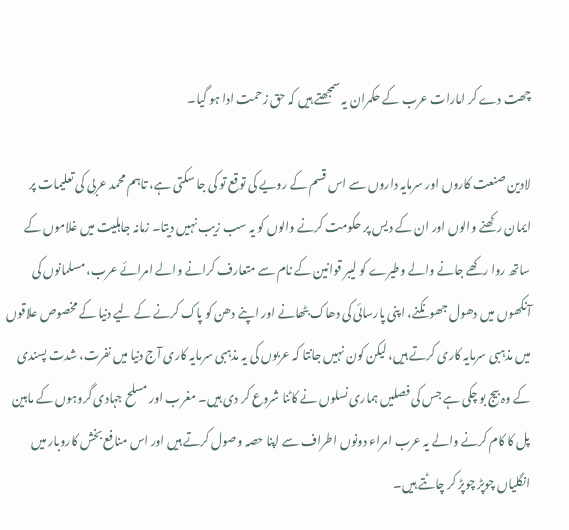چھت دے کر امارات عرب کے حکمران یہ سمجھتے ہیں کہ حق زحمت ادا ہو گیا۔

لادین صنعت کاروں اور سرمایہ داروں سے اس قسم کے رویے کی توقع تو کی جا سکتی ہے، تاہم محمد عربی کی تعلیمات پر ایمان رکھنے والوں اور ان کے دیس پر حکومت کرنے والوں کو یہ سب زیب نہیں دیتا۔ زمانہ جاہلیت میں غلاموں کے ساتھ روا رکھے جانے والے وطیرے کو لیبر قوانین کے نام سے متعارف کرانے والے امرائے عرب، مسلمانوں کی آنکھوں میں دھول جھونکنے، اپنی پارسائی کی دھاک بٹھانے اور اپنے دھن کو پاک کرنے کے لیے دنیا کے مخصوص علاقوں میں مذہبی سرمایہ کاری کرتے ہیں، لیکن کون نہیں جانتا کہ عربوں کی یہ مذہبی سرمایہ کاری آج دنیا میں نفرت، شدت پسندی کے وہ بیج بو چکی ہے جس کی فصلیں ہماری نسلوں نے کاٹنا شروع کر دی ہیں۔ مغرب اور مسلح جہادی گروہوں کے مابین پل کا کام کرنے والے یہ عرب امراء دونوں اطراف سے اپنا حصہ وصول کرتے ہیں اور اس منافع بخش کاروبار میں انگلیاں چوپڑ چوپڑ کر چاٹتے ہیں۔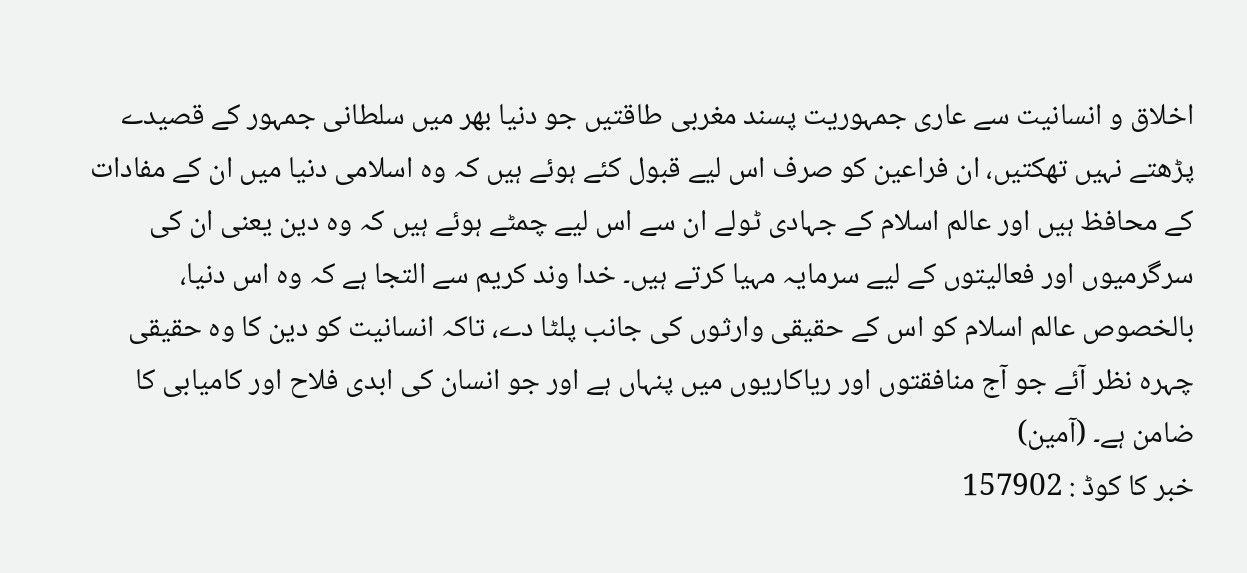اخلاق و انسانیت سے عاری جمہوریت پسند مغربی طاقتیں جو دنیا بھر میں سلطانی جمہور کے قصیدے پڑھتے نہیں تھکتیں، ان فراعین کو صرف اس لیے قبول کئے ہوئے ہیں کہ وہ اسلامی دنیا میں ان کے مفادات کے محافظ ہیں اور عالم اسلام کے جہادی ٹولے ان سے اس لیے چمٹے ہوئے ہیں کہ وہ دین یعنی ان کی سرگرمیوں اور فعالیتوں کے لیے سرمایہ مہیا کرتے ہیں۔ خدا وند کریم سے التجا ہے کہ وہ اس دنیا، بالخصوص عالم اسلام کو اس کے حقیقی وارثوں کی جانب پلٹا دے، تاکہ انسانیت کو دین کا وہ حقیقی چہرہ نظر آئے جو آج منافقتوں اور ریاکاریوں میں پنہاں ہے اور جو انسان کی ابدی فلاح اور کامیابی کا ضامن ہے۔ (آمین)
خبر کا کوڈ : 157902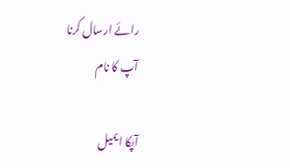رائے ارسال کرنا
آپ کا نام

آپکا ایمیل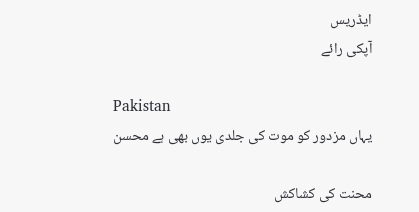ایڈریس
آپکی رائے

Pakistan
یہاں مزدور کو موت کی جلدی یوں بھی ہے محسن

محنت کی کشاکش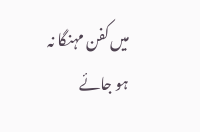میں کفن مہنگا نہ ہو جائے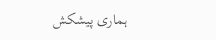ہماری پیشکش